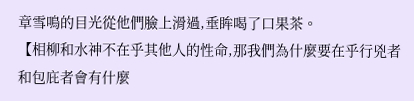章雪鳴的目光從他們臉上滑過,垂眸喝了口果茶。
【相柳和水神不在乎其他人的性命,那我們為什麼要在乎行兇者和包庇者會有什麼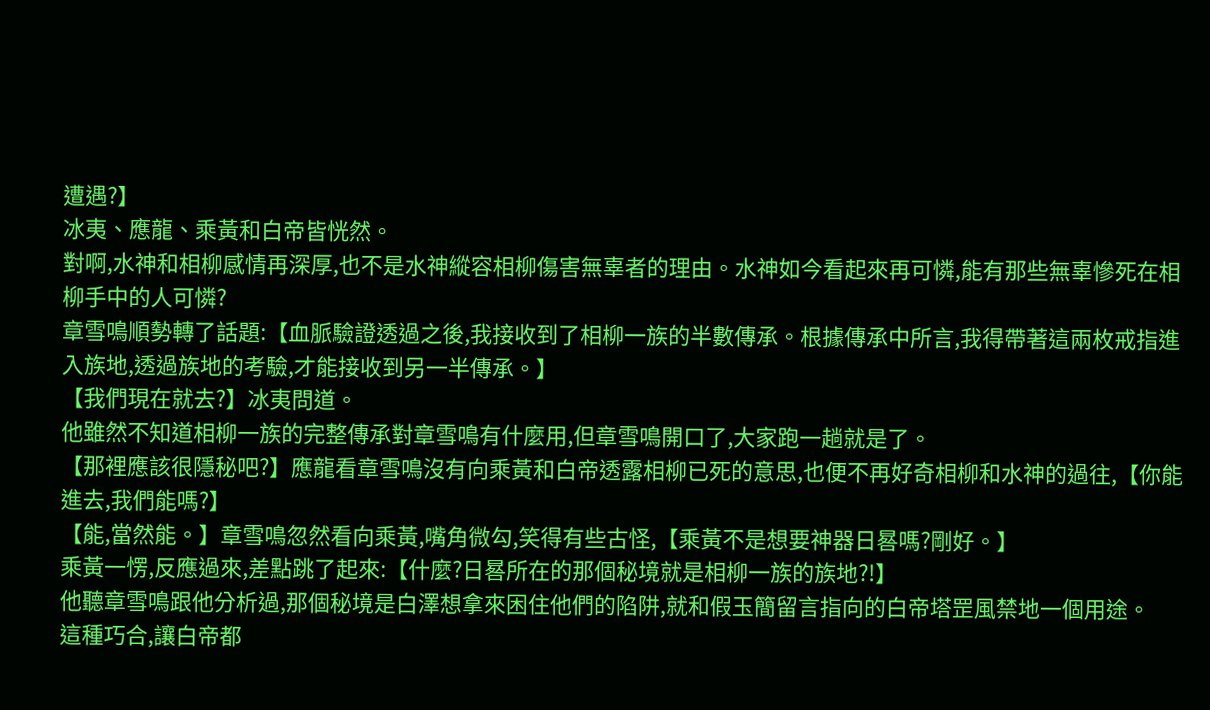遭遇?】
冰夷、應龍、乘黃和白帝皆恍然。
對啊,水神和相柳感情再深厚,也不是水神縱容相柳傷害無辜者的理由。水神如今看起來再可憐,能有那些無辜慘死在相柳手中的人可憐?
章雪鳴順勢轉了話題:【血脈驗證透過之後,我接收到了相柳一族的半數傳承。根據傳承中所言,我得帶著這兩枚戒指進入族地,透過族地的考驗,才能接收到另一半傳承。】
【我們現在就去?】冰夷問道。
他雖然不知道相柳一族的完整傳承對章雪鳴有什麼用,但章雪鳴開口了,大家跑一趟就是了。
【那裡應該很隱秘吧?】應龍看章雪鳴沒有向乘黃和白帝透露相柳已死的意思,也便不再好奇相柳和水神的過往,【你能進去,我們能嗎?】
【能,當然能。】章雪鳴忽然看向乘黃,嘴角微勾,笑得有些古怪,【乘黃不是想要神器日晷嗎?剛好。】
乘黃一愣,反應過來,差點跳了起來:【什麼?日晷所在的那個秘境就是相柳一族的族地?!】
他聽章雪鳴跟他分析過,那個秘境是白澤想拿來困住他們的陷阱,就和假玉簡留言指向的白帝塔罡風禁地一個用途。
這種巧合,讓白帝都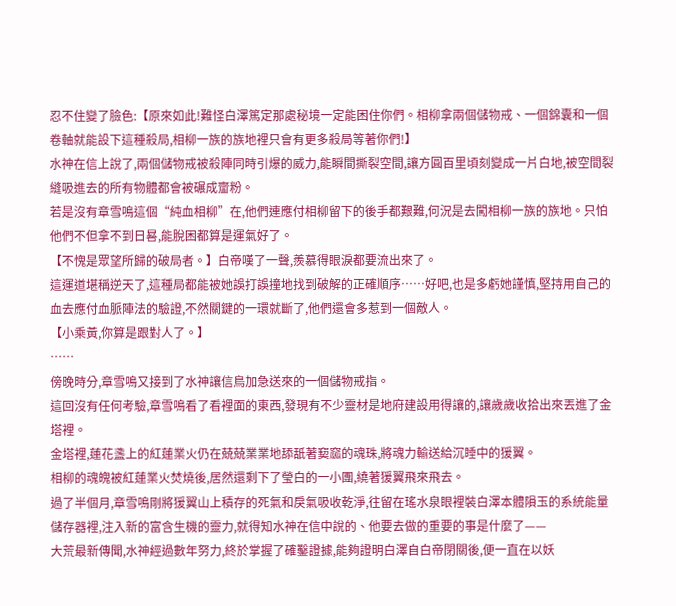忍不住變了臉色:【原來如此!難怪白澤篤定那處秘境一定能困住你們。相柳拿兩個儲物戒、一個錦囊和一個卷軸就能設下這種殺局,相柳一族的族地裡只會有更多殺局等著你們!】
水神在信上說了,兩個儲物戒被殺陣同時引爆的威力,能瞬間撕裂空間,讓方圓百里頃刻變成一片白地,被空間裂縫吸進去的所有物體都會被碾成齏粉。
若是沒有章雪鳴這個“純血相柳”在,他們連應付相柳留下的後手都艱難,何況是去闖相柳一族的族地。只怕他們不但拿不到日晷,能脫困都算是運氣好了。
【不愧是眾望所歸的破局者。】白帝嘆了一聲,羨慕得眼淚都要流出來了。
這運道堪稱逆天了,這種局都能被她誤打誤撞地找到破解的正確順序……好吧,也是多虧她謹慎,堅持用自己的血去應付血脈陣法的驗證,不然關鍵的一環就斷了,他們還會多惹到一個敵人。
【小乘黃,你算是跟對人了。】
……
傍晚時分,章雪鳴又接到了水神讓信鳥加急送來的一個儲物戒指。
這回沒有任何考驗,章雪鳴看了看裡面的東西,發現有不少靈材是地府建設用得讓的,讓歲歲收拾出來丟進了金塔裡。
金塔裡,蓮花盞上的紅蓮業火仍在兢兢業業地舔舐著窫窳的魂珠,將魂力輸送給沉睡中的猨翼。
相柳的魂魄被紅蓮業火焚燒後,居然還剩下了瑩白的一小團,繞著猨翼飛來飛去。
過了半個月,章雪鳴剛將猨翼山上積存的死氣和戾氣吸收乾淨,往留在瑤水泉眼裡裝白澤本體隕玉的系統能量儲存器裡,注入新的富含生機的靈力,就得知水神在信中說的、他要去做的重要的事是什麼了——
大荒最新傳聞,水神經過數年努力,終於掌握了確鑿證據,能夠證明白澤自白帝閉關後,便一直在以妖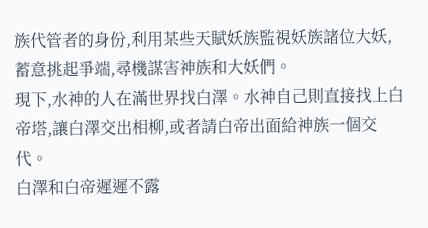族代管者的身份,利用某些天賦妖族監視妖族諸位大妖,蓄意挑起爭端,尋機謀害神族和大妖們。
現下,水神的人在滿世界找白澤。水神自己則直接找上白帝塔,讓白澤交出相柳,或者請白帝出面給神族一個交代。
白澤和白帝遲遲不露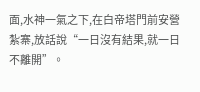面,水神一氣之下,在白帝塔門前安營紮寨,放話說“一日沒有結果,就一日不離開”。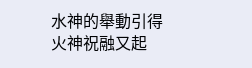水神的舉動引得火神祝融又起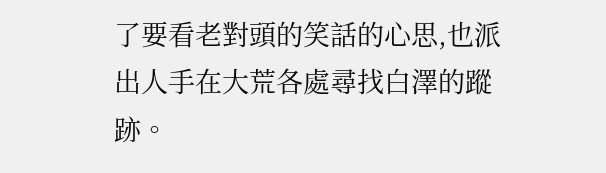了要看老對頭的笑話的心思,也派出人手在大荒各處尋找白澤的蹤跡。